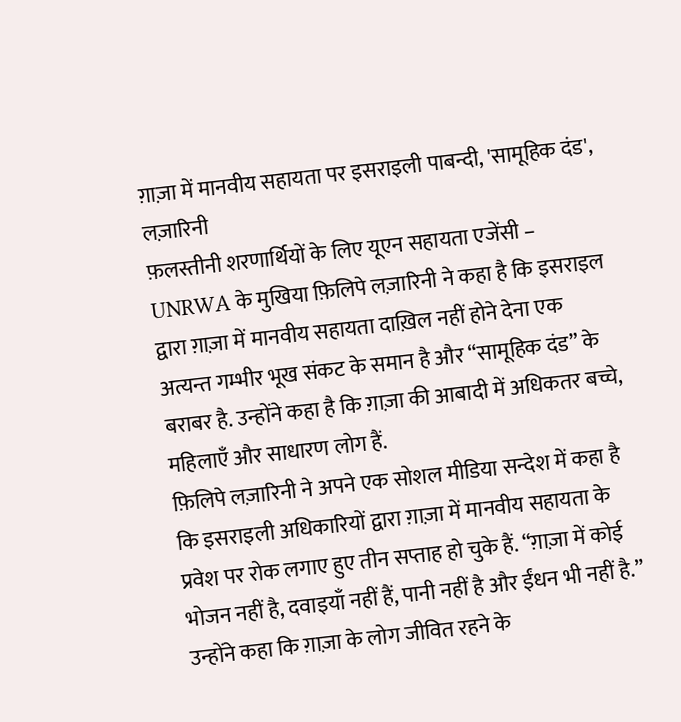ग़ाज़ा में मानवीय सहायता पर इसराइली पाबन्दी, 'सामूहिक दंड', लज़ारिनी
फ़लस्तीनी शरणार्थियों के लिए यूएन सहायता एजेंसी – UNRWA के मुखिया फ़िलिपे लज़ारिनी ने कहा है कि इसराइल द्वारा ग़ाज़ा में मानवीय सहायता दाख़िल नहीं होने देना एक अत्यन्त गम्भीर भूख संकट के समान है और “सामूहिक दंड” के बराबर है. उन्होंने कहा है कि ग़ाज़ा की आबादी में अधिकतर बच्चे, महिलाएँ और साधारण लोग हैं.
फ़िलिपे लज़ारिनी ने अपने एक सोशल मीडिया सन्देश में कहा है कि इसराइली अधिकारियों द्वारा ग़ाज़ा में मानवीय सहायता के प्रवेश पर रोक लगाए हुए तीन सप्ताह हो चुके हैं. “ग़ाज़ा में कोई भोजन नहीं है, दवाइयाँ नहीं हैं, पानी नहीं है और ईंधन भी नहीं है.”
उन्होंने कहा कि ग़ाज़ा के लोग जीवित रहने के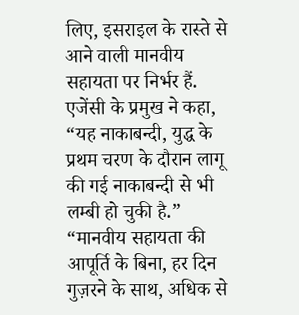लिए, इसराइल के रास्ते से आने वाली मानवीय सहायता पर निर्भर हैं.
एजेंसी के प्रमुख ने कहा, “यह नाकाबन्दी, युद्ध के प्रथम चरण के दौरान लागू की गई नाकाबन्दी से भी लम्बी हो चुकी है.”
“मानवीय सहायता की आपूर्ति के बिना, हर दिन गुज़रने के साथ, अधिक से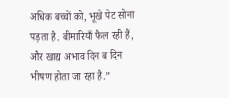अधिक बच्चों को, भूखे पेट सोना पड़ता है. बीमारियाँ फैल रही हैं, और खाद्य अभाव दिन ब दिन भीषण होता जा रहा है.”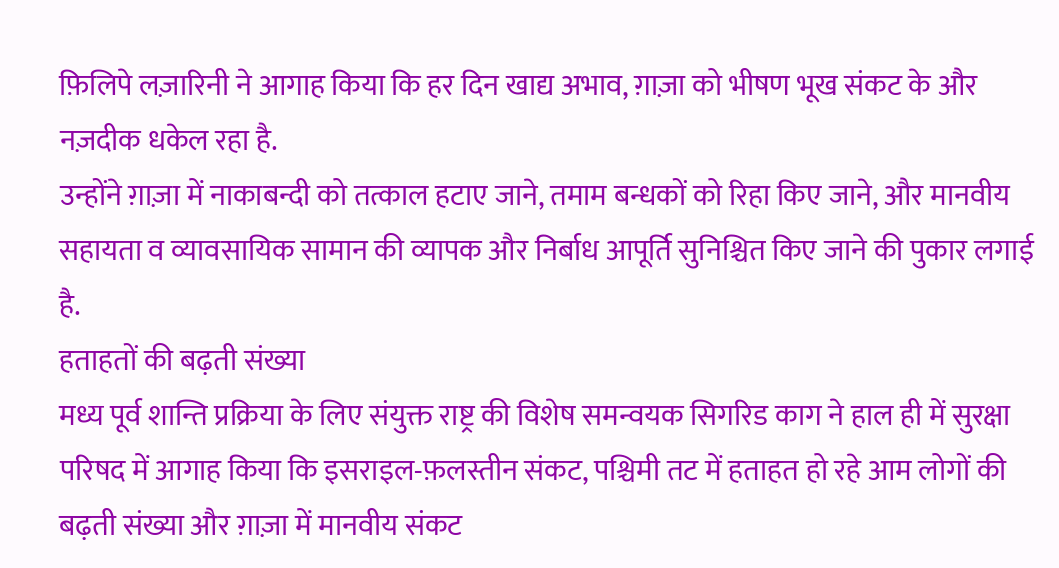फ़िलिपे लज़ारिनी ने आगाह किया कि हर दिन खाद्य अभाव, ग़ाज़ा को भीषण भूख संकट के और नज़दीक धकेल रहा है.
उन्होंने ग़ाज़ा में नाकाबन्दी को तत्काल हटाए जाने, तमाम बन्धकों को रिहा किए जाने, और मानवीय सहायता व व्यावसायिक सामान की व्यापक और निर्बाध आपूर्ति सुनिश्चित किए जाने की पुकार लगाई है.
हताहतों की बढ़ती संख्या
मध्य पूर्व शान्ति प्रक्रिया के लिए संयुक्त राष्ट्र की विशेष समन्वयक सिगरिड काग ने हाल ही में सुरक्षा परिषद में आगाह किया कि इसराइल-फ़लस्तीन संकट, पश्चिमी तट में हताहत हो रहे आम लोगों की बढ़ती संख्या और ग़ाज़ा में मानवीय संकट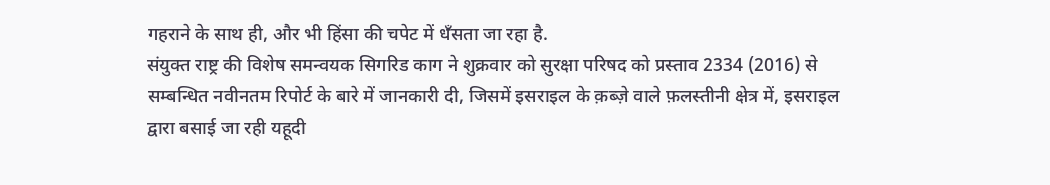गहराने के साथ ही, और भी हिंसा की चपेट में धँसता जा रहा है.
संयुक्त राष्ट्र की विशेष समन्वयक सिगरिड काग ने शुक्रवार को सुरक्षा परिषद को प्रस्ताव 2334 (2016) से सम्बन्धित नवीनतम रिपोर्ट के बारे में जानकारी दी, जिसमें इसराइल के क़ब्ज़े वाले फ़लस्तीनी क्षेत्र में, इसराइल द्वारा बसाई जा रही यहूदी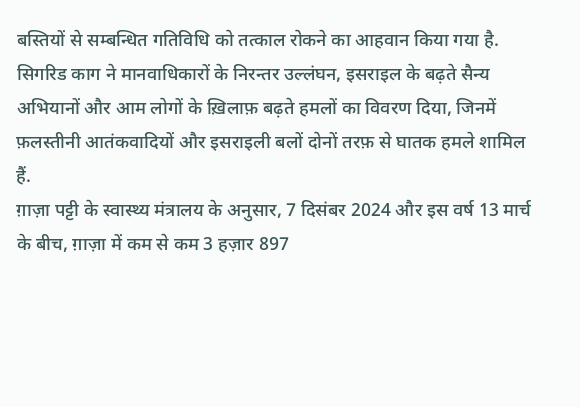बस्तियों से सम्बन्धित गतिविधि को तत्काल रोकने का आहवान किया गया है.
सिगरिड काग ने मानवाधिकारों के निरन्तर उल्लंघन, इसराइल के बढ़ते सैन्य अभियानों और आम लोगों के ख़िलाफ़ बढ़ते हमलों का विवरण दिया, जिनमें फ़लस्तीनी आतंकवादियों और इसराइली बलों दोनों तरफ़ से घातक हमले शामिल हैं.
ग़ाज़ा पट्टी के स्वास्थ्य मंत्रालय के अनुसार, 7 दिसंबर 2024 और इस वर्ष 13 मार्च के बीच, ग़ाज़ा में कम से कम 3 हज़ार 897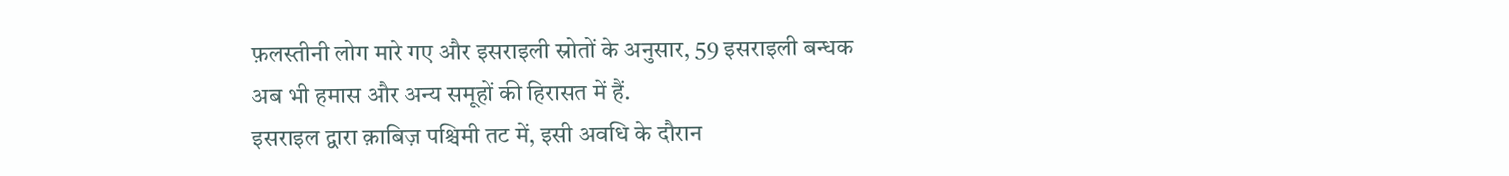फ़लस्तीनी लोग मारे गए और इसराइली स्रोतों के अनुसार, 59 इसराइली बन्धक अब भी हमास और अन्य समूहों की हिरासत में हैं.
इसराइल द्वारा क़ाबिज़ पश्चिमी तट में, इसी अवधि के दौरान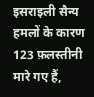इसराइली सैन्य हमलों के कारण 123 फ़लस्तीनी मारे गए हैं,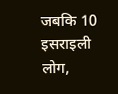जबकि 10 इसराइली लोग,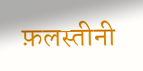फ़लस्तीनी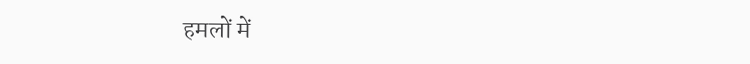हमलों में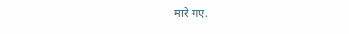मारे गए.